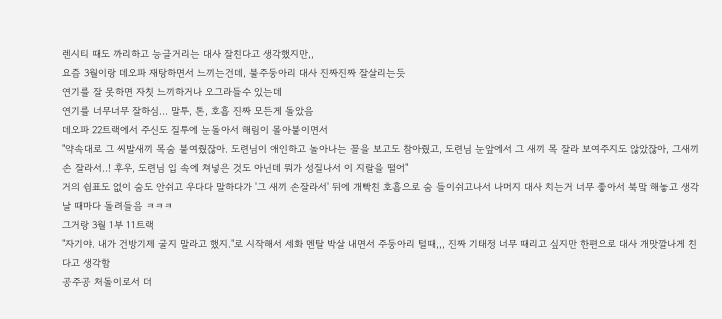렌시티 때도 까리하고 능글거리는 대사 잘친다고 생각했지만,,
요즘 3월이랑 데오파 재탕하면서 느끼는건데, 불주둥아리 대사 진짜진짜 잘살리는듯
연기를 잘 못하면 자칫 느끼하거나 오그라들수 있는데
연기를 너무너무 잘하심... 말투, 톤, 호흡 진짜 모든게 돌았음
데오파 22트랙에서 주신도 질투에 눈돌아서 해림이 몰아붙이면서
"약속대로 그 씨발새끼 목숨 붙여줬잖아. 도련님이 애인하고 놀아나는 꼴을 보고도 참아줬고, 도련님 눈앞에서 그 새끼 목 잘라 보여주지도 않았잖아, 그새끼 손 잘라서..! 후우, 도련님 입 속에 쳐넣은 것도 아닌데 뭐가 성질나서 이 지랄을 떨어"
거의 쉼표도 없이 숨도 안쉬고 우다다 말하다가 '그 새끼 손잘라서' 뒤에 개빡친 호흡으로 숨 들이쉬고나서 나머지 대사 치는거 너무 좋아서 북맠 해놓고 생각날 때마다 돌려들음 ㅋㅋㅋ
그거랑 3월 1부 11트랙
"자기야. 내가 건방기제 굴지 말라고 했지."로 시작해서 세화 멘탈 박살 내면서 주둥아리 털때,,, 진짜 기태정 너무 때리고 싶지만 한편으로 대사 개맛깔나게 친다고 생각함
공주공 처돌이로서 더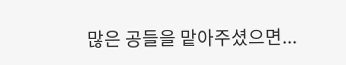많은 공들을 맡아주셨으면...